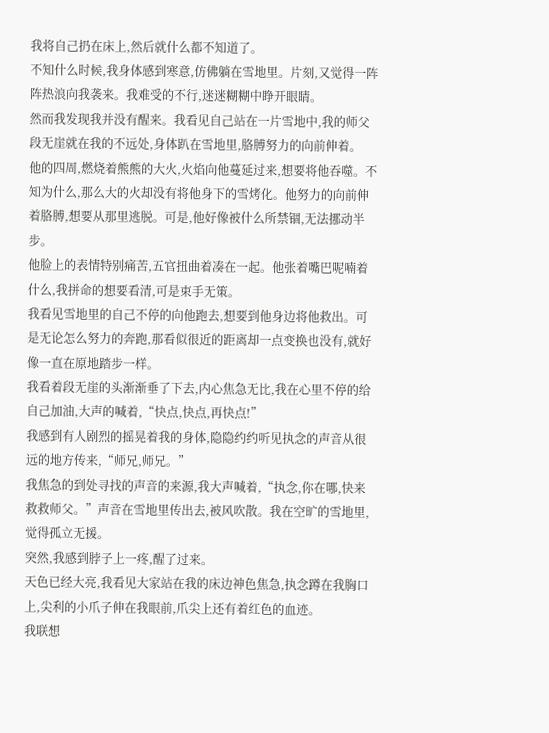我将自己扔在床上,然后就什么都不知道了。
不知什么时候,我身体感到寒意,仿佛躺在雪地里。片刻,又觉得一阵阵热浪向我袭来。我难受的不行,迷迷糊糊中睁开眼睛。
然而我发现我并没有醒来。我看见自己站在一片雪地中,我的师父段无崖就在我的不远处,身体趴在雪地里,胳膊努力的向前伸着。
他的四周,燃烧着熊熊的大火,火焰向他蔓延过来,想要将他吞噬。不知为什么,那么大的火却没有将他身下的雪烤化。他努力的向前伸着胳膊,想要从那里逃脱。可是,他好像被什么所禁锢,无法挪动半步。
他脸上的表情特别痛苦,五官扭曲着凑在一起。他张着嘴巴呢喃着什么,我拼命的想要看清,可是束手无策。
我看见雪地里的自己不停的向他跑去,想要到他身边将他救出。可是无论怎么努力的奔跑,那看似很近的距离却一点变换也没有,就好像一直在原地踏步一样。
我看着段无崖的头渐渐垂了下去,内心焦急无比,我在心里不停的给自己加油,大声的喊着,“快点,快点,再快点!”
我感到有人剧烈的摇晃着我的身体,隐隐约约听见执念的声音从很远的地方传来,“师兄,师兄。”
我焦急的到处寻找的声音的来源,我大声喊着,“执念,你在哪,快来救救师父。”声音在雪地里传出去,被风吹散。我在空旷的雪地里,觉得孤立无援。
突然,我感到脖子上一疼,醒了过来。
天色已经大亮,我看见大家站在我的床边神色焦急,执念蹲在我胸口上,尖利的小爪子伸在我眼前,爪尖上还有着红色的血迹。
我联想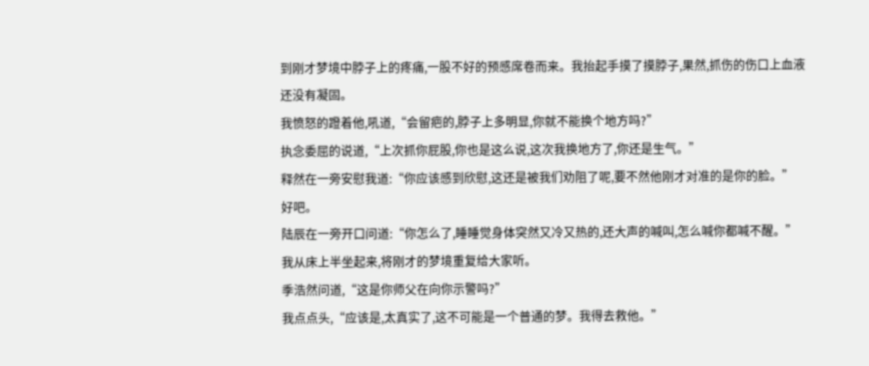到刚才梦境中脖子上的疼痛,一股不好的预感席卷而来。我抬起手摸了摸脖子,果然,抓伤的伤口上血液还没有凝固。
我愤怒的蹬着他,吼道,“会留疤的,脖子上多明显,你就不能换个地方吗?”
执念委屈的说道,“上次抓你屁股,你也是这么说,这次我换地方了,你还是生气。”
释然在一旁安慰我道:“你应该感到欣慰,这还是被我们劝阻了呢,要不然他刚才对准的是你的脸。”
好吧。
陆辰在一旁开口问道:“你怎么了,睡睡觉身体突然又冷又热的,还大声的喊叫,怎么喊你都喊不醒。”
我从床上半坐起来,将刚才的梦境重复给大家听。
季浩然问道,“这是你师父在向你示警吗?”
我点点头,“应该是,太真实了,这不可能是一个普通的梦。我得去救他。”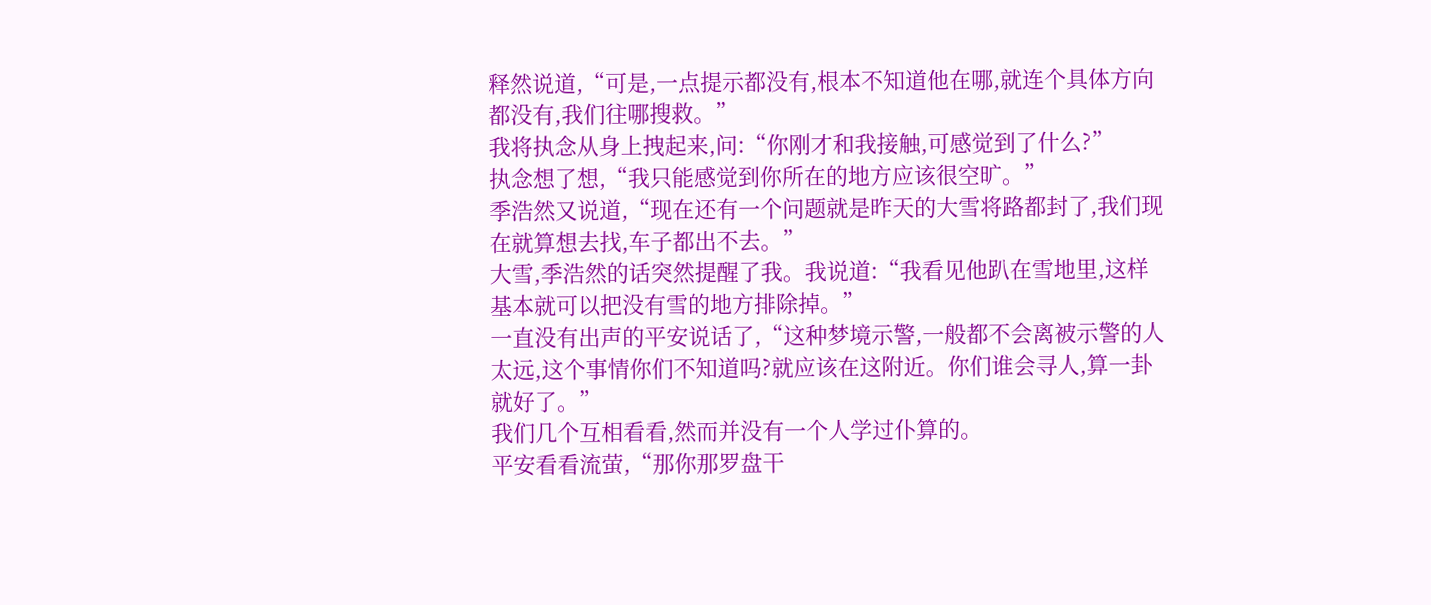释然说道,“可是,一点提示都没有,根本不知道他在哪,就连个具体方向都没有,我们往哪搜救。”
我将执念从身上拽起来,问:“你刚才和我接触,可感觉到了什么?”
执念想了想,“我只能感觉到你所在的地方应该很空旷。”
季浩然又说道,“现在还有一个问题就是昨天的大雪将路都封了,我们现在就算想去找,车子都出不去。”
大雪,季浩然的话突然提醒了我。我说道:“我看见他趴在雪地里,这样基本就可以把没有雪的地方排除掉。”
一直没有出声的平安说话了,“这种梦境示警,一般都不会离被示警的人太远,这个事情你们不知道吗?就应该在这附近。你们谁会寻人,算一卦就好了。”
我们几个互相看看,然而并没有一个人学过仆算的。
平安看看流萤,“那你那罗盘干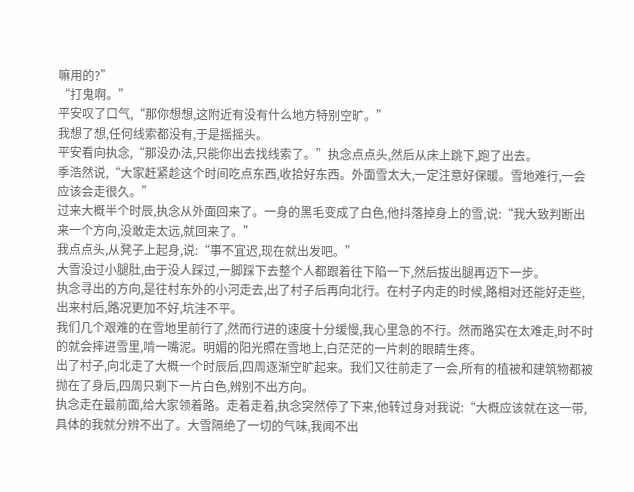嘛用的?”
“打鬼啊。”
平安叹了口气,“那你想想,这附近有没有什么地方特别空旷。”
我想了想,任何线索都没有,于是摇摇头。
平安看向执念,“那没办法,只能你出去找线索了。”执念点点头,然后从床上跳下,跑了出去。
季浩然说,“大家赶紧趁这个时间吃点东西,收拾好东西。外面雪太大,一定注意好保暖。雪地难行,一会应该会走很久。”
过来大概半个时辰,执念从外面回来了。一身的黑毛变成了白色,他抖落掉身上的雪,说:“我大致判断出来一个方向,没敢走太远,就回来了。”
我点点头,从凳子上起身,说:“事不宜迟,现在就出发吧。”
大雪没过小腿肚,由于没人踩过,一脚踩下去整个人都跟着往下陷一下,然后拔出腿再迈下一步。
执念寻出的方向,是往村东外的小河走去,出了村子后再向北行。在村子内走的时候,路相对还能好走些,出来村后,路况更加不好,坑洼不平。
我们几个艰难的在雪地里前行了,然而行进的速度十分缓慢,我心里急的不行。然而路实在太难走,时不时的就会摔进雪里,啃一嘴泥。明媚的阳光照在雪地上,白茫茫的一片刺的眼睛生疼。
出了村子,向北走了大概一个时辰后,四周逐渐空旷起来。我们又往前走了一会,所有的植被和建筑物都被抛在了身后,四周只剩下一片白色,辨别不出方向。
执念走在最前面,给大家领着路。走着走着,执念突然停了下来,他转过身对我说:“大概应该就在这一带,具体的我就分辨不出了。大雪隔绝了一切的气味,我闻不出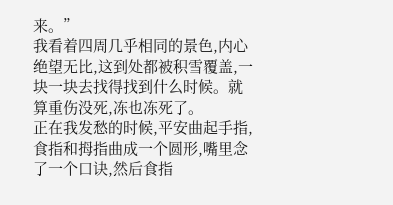来。”
我看着四周几乎相同的景色,内心绝望无比,这到处都被积雪覆盖,一块一块去找得找到什么时候。就算重伤没死,冻也冻死了。
正在我发愁的时候,平安曲起手指,食指和拇指曲成一个圆形,嘴里念了一个口诀,然后食指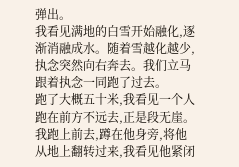弹出。
我看见满地的白雪开始融化,逐渐消融成水。随着雪越化越少,执念突然向右奔去。我们立马跟着执念一同跑了过去。
跑了大概五十米,我看见一个人跑在前方不远去,正是段无崖。我跑上前去,蹲在他身旁,将他从地上翻转过来,我看见他紧闭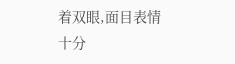着双眼,面目表情十分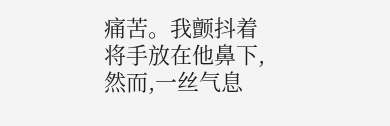痛苦。我颤抖着将手放在他鼻下,然而,一丝气息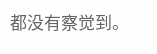都没有察觉到。